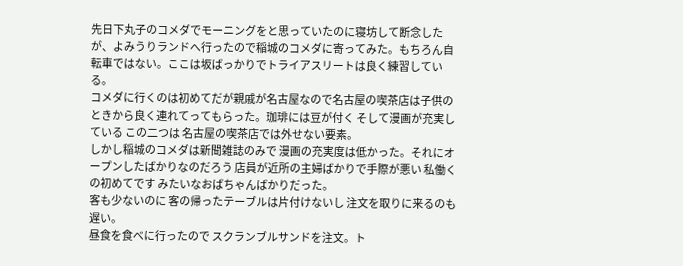先日下丸子のコメダでモーニングをと思っていたのに寝坊して断念したが、よみうりランドへ行ったので稲城のコメダに寄ってみた。もちろん自転車ではない。ここは坂ばっかりでトライアスリートは良く練習している。
コメダに行くのは初めてだが親戚が名古屋なので名古屋の喫茶店は子供のときから良く連れてってもらった。珈琲には豆が付く そして漫画が充実している この二つは 名古屋の喫茶店では外せない要素。
しかし稲城のコメダは新聞雑誌のみで 漫画の充実度は低かった。それにオープンしたばかりなのだろう 店員が近所の主婦ばかりで手際が悪い 私働くの初めてです みたいなおばちゃんばかりだった。
客も少ないのに 客の帰ったテーブルは片付けないし 注文を取りに来るのも遅い。
昼食を食べに行ったので スクランブルサンドを注文。ト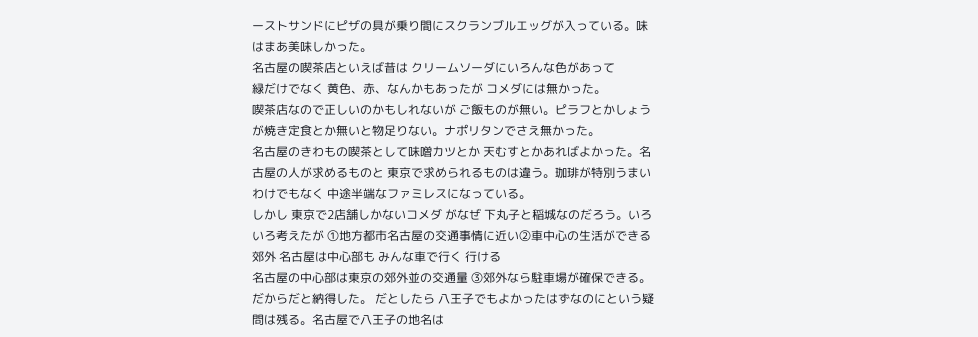ーストサンドにピザの具が乗り間にスクランブルエッグが入っている。味はまあ美味しかった。
名古屋の喫茶店といえば昔は クリームソーダにいろんな色があって
緑だけでなく 黄色、赤、なんかもあったが コメダには無かった。
喫茶店なので正しいのかもしれないが ご飯ものが無い。ピラフとかしょうが焼き定食とか無いと物足りない。ナポリタンでさえ無かった。
名古屋のきわもの喫茶として味噌カツとか 天むすとかあればよかった。名古屋の人が求めるものと 東京で求められるものは違う。珈琲が特別うまいわけでもなく 中途半端なファミレスになっている。
しかし 東京で2店舗しかないコメダ がなぜ 下丸子と稲城なのだろう。いろいろ考えたが ①地方都市名古屋の交通事情に近い②車中心の生活ができる郊外 名古屋は中心部も みんな車で行く 行ける
名古屋の中心部は東京の郊外並の交通量 ③郊外なら駐車場が確保できる。だからだと納得した。 だとしたら 八王子でもよかったはずなのにという疑問は残る。名古屋で八王子の地名は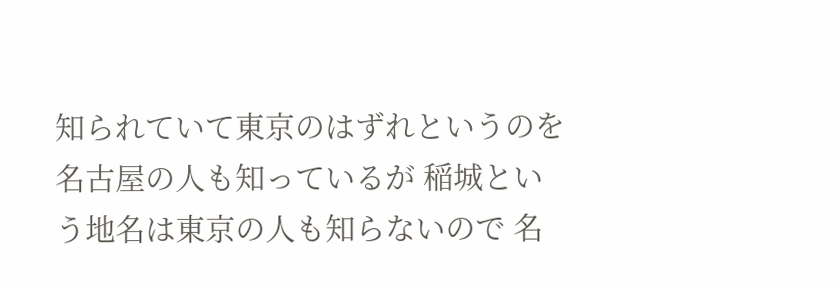知られていて東京のはずれというのを名古屋の人も知っているが 稲城という地名は東京の人も知らないので 名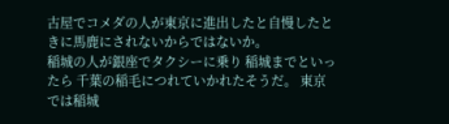古屋でコメダの人が東京に進出したと自慢したときに馬鹿にされないからではないか。
稲城の人が銀座でタクシーに乗り 稲城までといったら 千葉の稲毛につれていかれたそうだ。 東京では稲城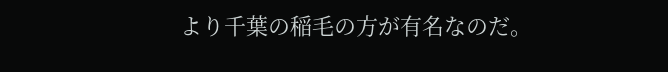より千葉の稲毛の方が有名なのだ。